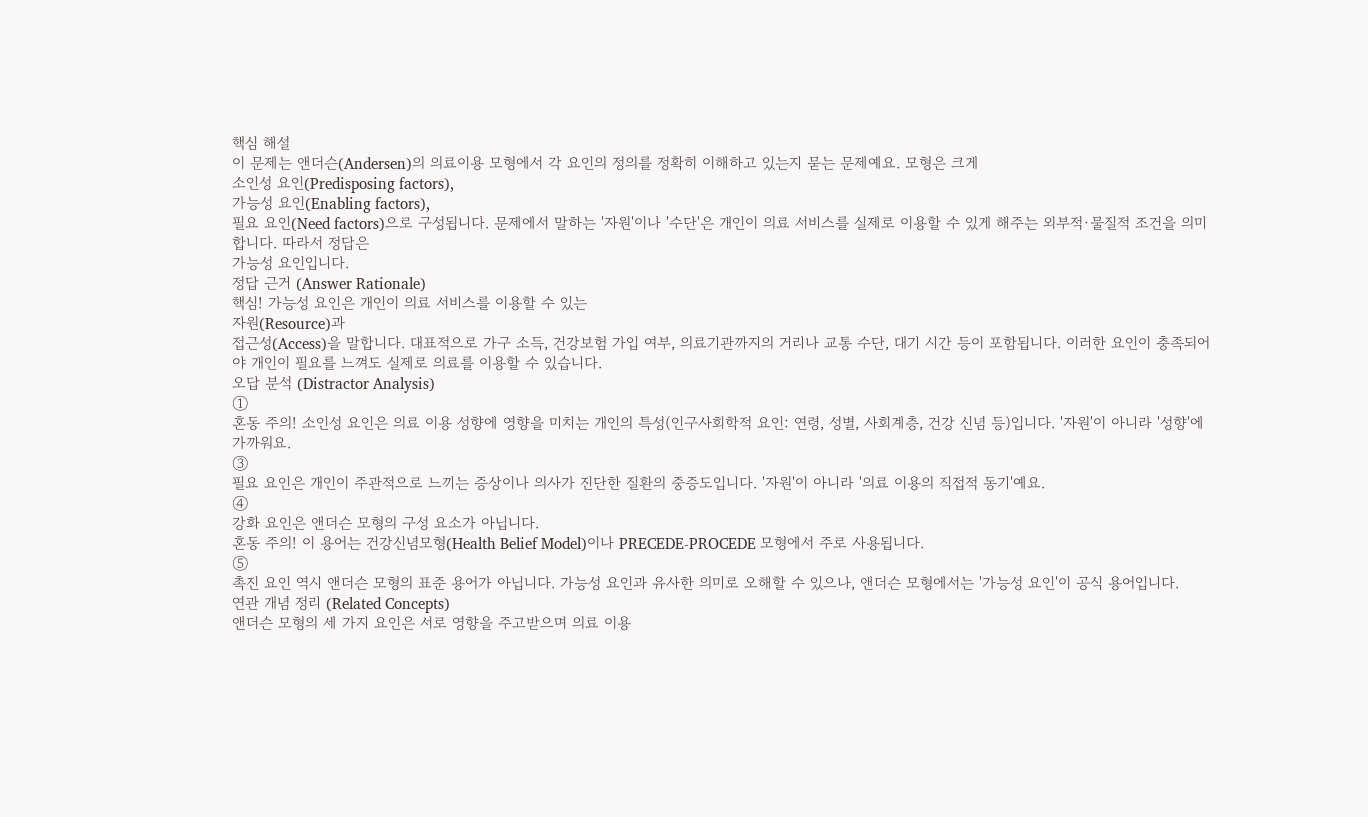핵심 해설
이 문제는 앤더슨(Andersen)의 의료이용 모형에서 각 요인의 정의를 정확히 이해하고 있는지 묻는 문제예요. 모형은 크게
소인성 요인(Predisposing factors),
가능성 요인(Enabling factors),
필요 요인(Need factors)으로 구성됩니다. 문제에서 말하는 '자원'이나 '수단'은 개인이 의료 서비스를 실제로 이용할 수 있게 해주는 외부적·물질적 조건을 의미합니다. 따라서 정답은
가능성 요인입니다.
정답 근거 (Answer Rationale)
핵심! 가능성 요인은 개인이 의료 서비스를 이용할 수 있는
자원(Resource)과
접근성(Access)을 말합니다. 대표적으로 가구 소득, 건강보험 가입 여부, 의료기관까지의 거리나 교통 수단, 대기 시간 등이 포함됩니다. 이러한 요인이 충족되어야 개인이 필요를 느껴도 실제로 의료를 이용할 수 있습니다.
오답 분석 (Distractor Analysis)
①
혼동 주의! 소인성 요인은 의료 이용 성향에 영향을 미치는 개인의 특성(인구사회학적 요인: 연령, 성별, 사회계층, 건강 신념 등)입니다. '자원'이 아니라 '성향'에 가까워요.
③
필요 요인은 개인이 주관적으로 느끼는 증상이나 의사가 진단한 질환의 중증도입니다. '자원'이 아니라 '의료 이용의 직접적 동기'예요.
④
강화 요인은 앤더슨 모형의 구성 요소가 아닙니다.
혼동 주의! 이 용어는 건강신념모형(Health Belief Model)이나 PRECEDE-PROCEDE 모형에서 주로 사용됩니다.
⑤
촉진 요인 역시 앤더슨 모형의 표준 용어가 아닙니다. 가능성 요인과 유사한 의미로 오해할 수 있으나, 앤더슨 모형에서는 '가능성 요인'이 공식 용어입니다.
연관 개념 정리 (Related Concepts)
앤더슨 모형의 세 가지 요인은 서로 영향을 주고받으며 의료 이용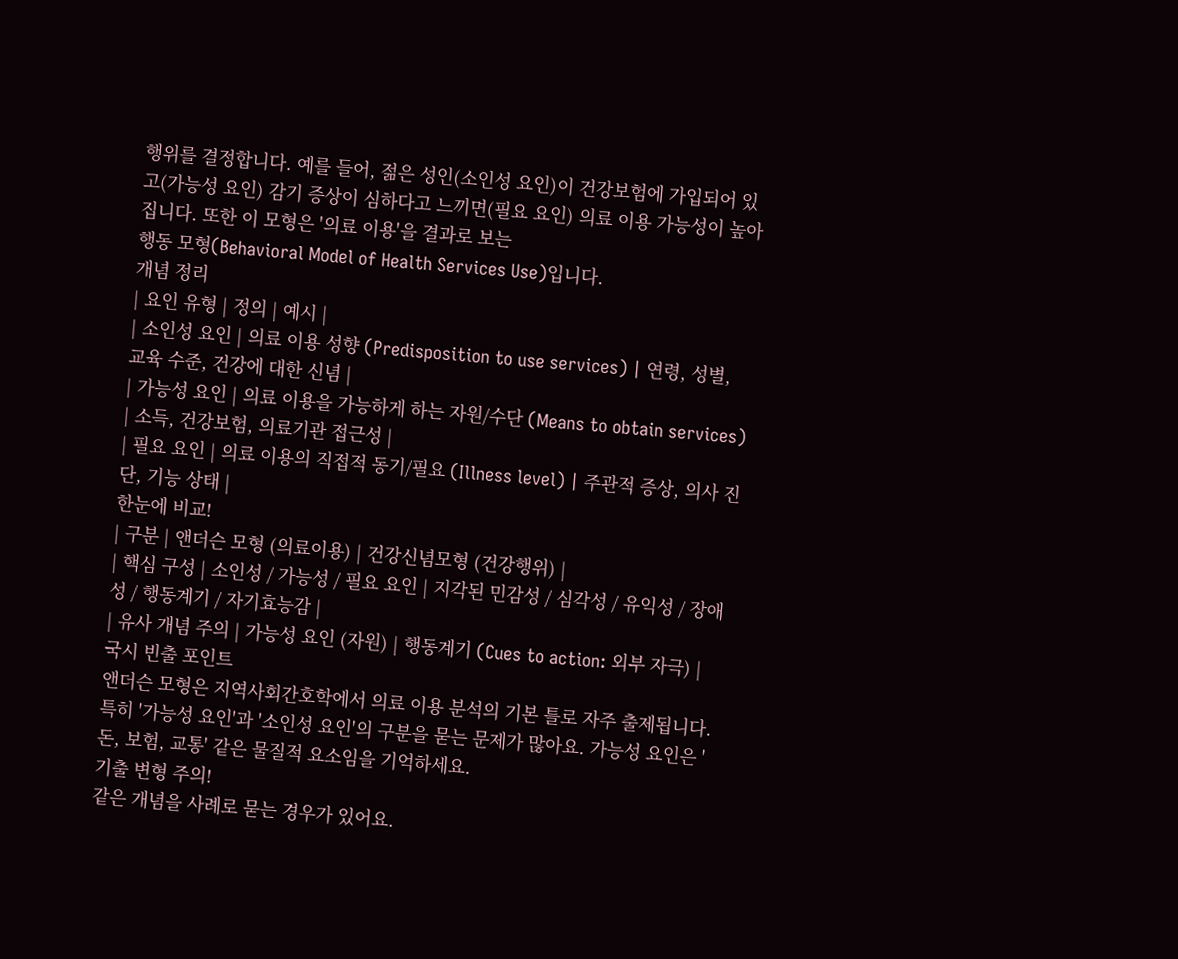행위를 결정합니다. 예를 들어, 젊은 성인(소인성 요인)이 건강보험에 가입되어 있고(가능성 요인) 감기 증상이 심하다고 느끼면(필요 요인) 의료 이용 가능성이 높아집니다. 또한 이 모형은 '의료 이용'을 결과로 보는
행동 모형(Behavioral Model of Health Services Use)입니다.
개념 정리
| 요인 유형 | 정의 | 예시 |
| 소인성 요인 | 의료 이용 성향 (Predisposition to use services) | 연령, 성별, 교육 수준, 건강에 대한 신념 |
| 가능성 요인 | 의료 이용을 가능하게 하는 자원/수단 (Means to obtain services) | 소득, 건강보험, 의료기관 접근성 |
| 필요 요인 | 의료 이용의 직접적 동기/필요 (Illness level) | 주관적 증상, 의사 진단, 기능 상태 |
한눈에 비교!
| 구분 | 앤더슨 모형 (의료이용) | 건강신념모형 (건강행위) |
| 핵심 구성 | 소인성 / 가능성 / 필요 요인 | 지각된 민감성 / 심각성 / 유익성 / 장애성 / 행동계기 / 자기효능감 |
| 유사 개념 주의 | 가능성 요인 (자원) | 행동계기 (Cues to action: 외부 자극) |
국시 빈출 포인트
앤더슨 모형은 지역사회간호학에서 의료 이용 분석의 기본 틀로 자주 출제됩니다. 특히 '가능성 요인'과 '소인성 요인'의 구분을 묻는 문제가 많아요. 가능성 요인은 '돈, 보험, 교통' 같은 물질적 요소임을 기억하세요.
기출 변형 주의!
같은 개념을 사례로 묻는 경우가 있어요.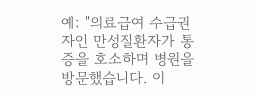예: "의료급여 수급권자인 만성질환자가 통증을 호소하며 병원을 방문했습니다. 이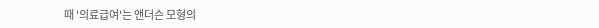때 '의료급여'는 앤더슨 모형의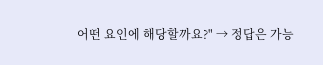어떤 요인에 해당할까요?" → 정답은 가능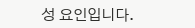성 요인입니다.